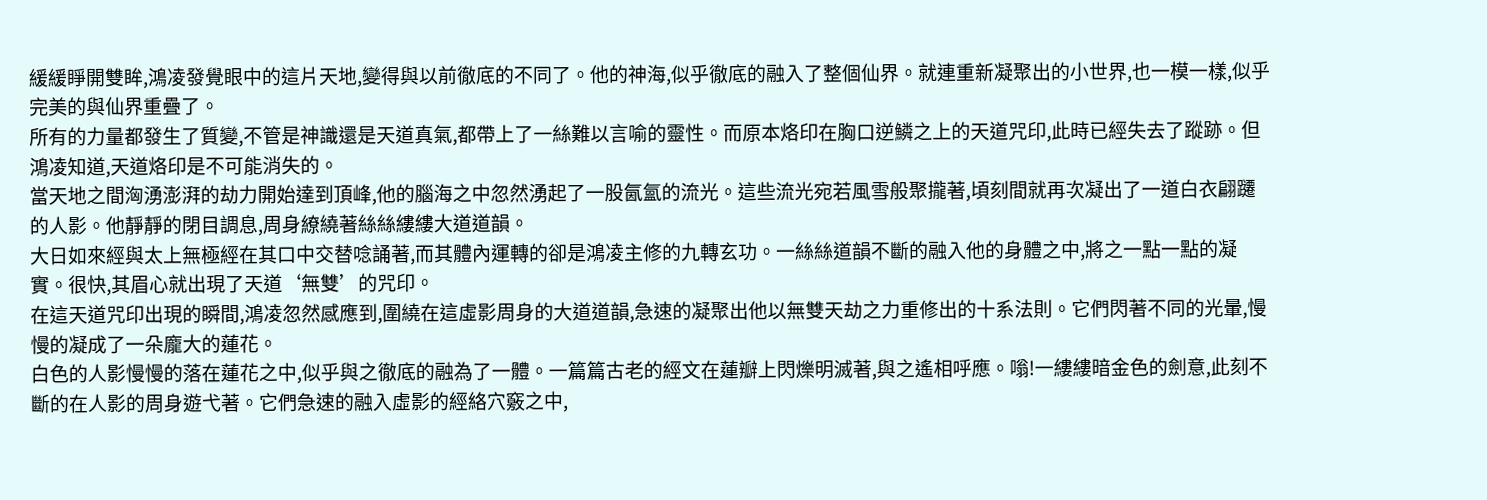緩緩睜開雙眸,鴻凌發覺眼中的這片天地,變得與以前徹底的不同了。他的神海,似乎徹底的融入了整個仙界。就連重新凝聚出的小世界,也一模一樣,似乎完美的與仙界重疊了。
所有的力量都發生了質變,不管是神識還是天道真氣,都帶上了一絲難以言喻的靈性。而原本烙印在胸口逆鱗之上的天道咒印,此時已經失去了蹤跡。但鴻凌知道,天道烙印是不可能消失的。
當天地之間洶湧澎湃的劫力開始達到頂峰,他的腦海之中忽然湧起了一股氤氳的流光。這些流光宛若風雪般聚攏著,頃刻間就再次凝出了一道白衣翩躚的人影。他靜靜的閉目調息,周身繚繞著絲絲縷縷大道道韻。
大日如來經與太上無極經在其口中交替唸誦著,而其體內運轉的卻是鴻凌主修的九轉玄功。一絲絲道韻不斷的融入他的身體之中,將之一點一點的凝實。很快,其眉心就出現了天道‘無雙’的咒印。
在這天道咒印出現的瞬間,鴻凌忽然感應到,圍繞在這虛影周身的大道道韻,急速的凝聚出他以無雙天劫之力重修出的十系法則。它們閃著不同的光暈,慢慢的凝成了一朵龐大的蓮花。
白色的人影慢慢的落在蓮花之中,似乎與之徹底的融為了一體。一篇篇古老的經文在蓮瓣上閃爍明滅著,與之遙相呼應。嗡!一縷縷暗金色的劍意,此刻不斷的在人影的周身遊弋著。它們急速的融入虛影的經絡穴竅之中,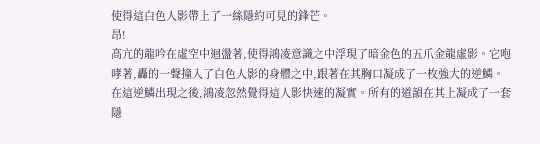使得這白色人影帶上了一絲隱約可見的鋒芒。
昂!
高亢的龍吟在虛空中迴盪著,使得鴻凌意識之中浮現了暗金色的五爪金龍虛影。它咆哮著,轟的一聲撞入了白色人影的身體之中,跟著在其胸口凝成了一枚強大的逆鱗。
在這逆鱗出現之後,鴻凌忽然覺得這人影快速的凝實。所有的道韻在其上凝成了一套隱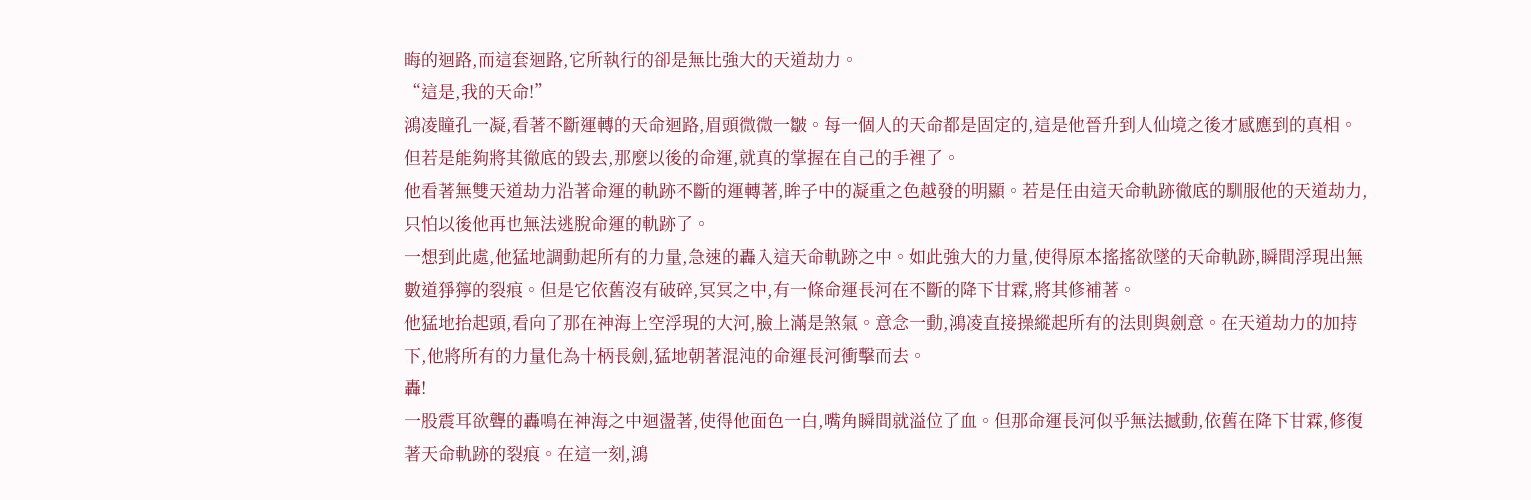晦的迴路,而這套迴路,它所執行的卻是無比強大的天道劫力。
“這是,我的天命!”
鴻凌瞳孔一凝,看著不斷運轉的天命迴路,眉頭微微一皺。每一個人的天命都是固定的,這是他晉升到人仙境之後才感應到的真相。但若是能夠將其徹底的毀去,那麼以後的命運,就真的掌握在自己的手裡了。
他看著無雙天道劫力沿著命運的軌跡不斷的運轉著,眸子中的凝重之色越發的明顯。若是任由這天命軌跡徹底的馴服他的天道劫力,只怕以後他再也無法逃脫命運的軌跡了。
一想到此處,他猛地調動起所有的力量,急速的轟入這天命軌跡之中。如此強大的力量,使得原本搖搖欲墜的天命軌跡,瞬間浮現出無數道猙獰的裂痕。但是它依舊沒有破碎,冥冥之中,有一條命運長河在不斷的降下甘霖,將其修補著。
他猛地抬起頭,看向了那在神海上空浮現的大河,臉上滿是煞氣。意念一動,鴻凌直接操縱起所有的法則與劍意。在天道劫力的加持下,他將所有的力量化為十柄長劍,猛地朝著混沌的命運長河衝擊而去。
轟!
一股震耳欲聾的轟鳴在神海之中迴盪著,使得他面色一白,嘴角瞬間就溢位了血。但那命運長河似乎無法撼動,依舊在降下甘霖,修復著天命軌跡的裂痕。在這一刻,鴻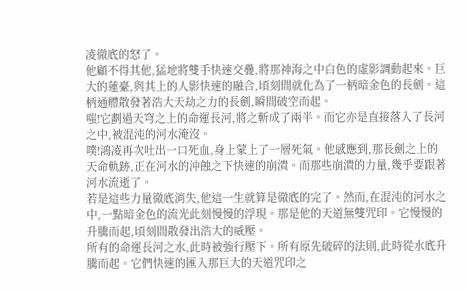凌徹底的怒了。
他顧不得其他,猛地將雙手快速交疊,將那神海之中白色的虛影調動起來。巨大的蓮臺,與其上的人影快速的融合,頃刻間就化為了一柄暗金色的長劍。這柄通體散發著浩大天劫之力的長劍,瞬間破空而起。
嗤!它劃過天穹之上的命運長河,將之斬成了兩半。而它亦是直接落入了長河之中,被混沌的河水淹沒。
噗!鴻凌再次吐出一口死血,身上蒙上了一層死氣。他感應到,那長劍之上的天命軌跡,正在河水的沖蝕之下快速的崩潰。而那些崩潰的力量,幾乎要跟著河水流逝了。
若是這些力量徹底消失,他這一生就算是徹底的完了。然而,在混沌的河水之中,一點暗金色的流光此刻慢慢的浮現。那是他的天道無雙咒印。它慢慢的升騰而起,頃刻間散發出浩大的威壓。
所有的命運長河之水,此時被強行壓下。所有原先破碎的法則,此時從水底升騰而起。它們快速的匯入那巨大的天道咒印之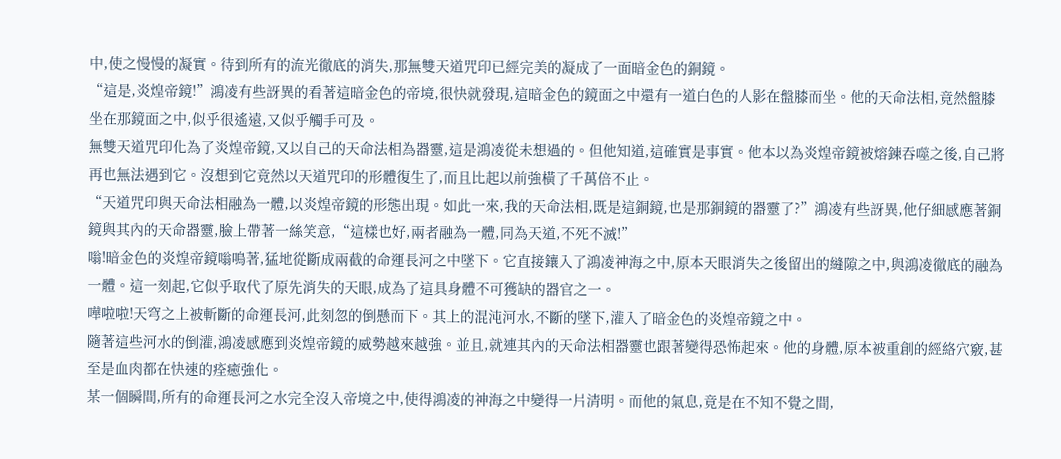中,使之慢慢的凝實。待到所有的流光徹底的消失,那無雙天道咒印已經完美的凝成了一面暗金色的銅鏡。
“這是,炎煌帝鏡!”鴻凌有些訝異的看著這暗金色的帝境,很快就發現,這暗金色的鏡面之中還有一道白色的人影在盤膝而坐。他的天命法相,竟然盤膝坐在那鏡面之中,似乎很遙遠,又似乎觸手可及。
無雙天道咒印化為了炎煌帝鏡,又以自己的天命法相為器靈,這是鴻凌從未想過的。但他知道,這確實是事實。他本以為炎煌帝鏡被熔鍊吞噬之後,自己將再也無法遇到它。沒想到它竟然以天道咒印的形體復生了,而且比起以前強橫了千萬倍不止。
“天道咒印與天命法相融為一體,以炎煌帝鏡的形態出現。如此一來,我的天命法相,既是這銅鏡,也是那銅鏡的器靈了?”鴻凌有些訝異,他仔細感應著銅鏡與其內的天命器靈,臉上帶著一絲笑意,“這樣也好,兩者融為一體,同為天道,不死不滅!”
嗡!暗金色的炎煌帝鏡嗡鳴著,猛地從斷成兩截的命運長河之中墜下。它直接鑲入了鴻凌神海之中,原本天眼消失之後留出的縫隙之中,與鴻凌徹底的融為一體。這一刻起,它似乎取代了原先消失的天眼,成為了這具身體不可獲缺的器官之一。
嘩啦啦!天穹之上被斬斷的命運長河,此刻忽的倒懸而下。其上的混沌河水,不斷的墜下,灌入了暗金色的炎煌帝鏡之中。
隨著這些河水的倒灌,鴻凌感應到炎煌帝鏡的威勢越來越強。並且,就連其內的天命法相器靈也跟著變得恐怖起來。他的身體,原本被重創的經絡穴竅,甚至是血肉都在快速的痊癒強化。
某一個瞬間,所有的命運長河之水完全沒入帝境之中,使得鴻凌的神海之中變得一片清明。而他的氣息,竟是在不知不覺之間,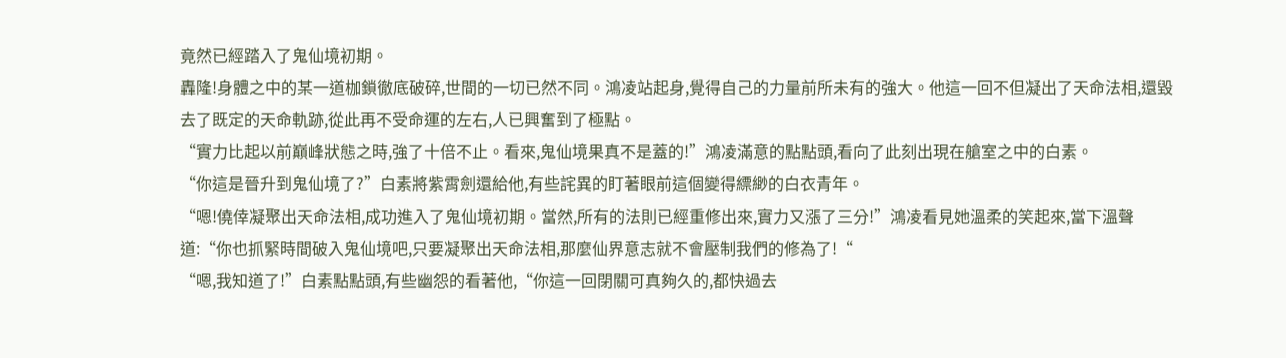竟然已經踏入了鬼仙境初期。
轟隆!身體之中的某一道枷鎖徹底破碎,世間的一切已然不同。鴻凌站起身,覺得自己的力量前所未有的強大。他這一回不但凝出了天命法相,還毀去了既定的天命軌跡,從此再不受命運的左右,人已興奮到了極點。
“實力比起以前巔峰狀態之時,強了十倍不止。看來,鬼仙境果真不是蓋的!”鴻凌滿意的點點頭,看向了此刻出現在艙室之中的白素。
“你這是晉升到鬼仙境了?”白素將紫霄劍還給他,有些詫異的盯著眼前這個變得縹緲的白衣青年。
“嗯!僥倖凝聚出天命法相,成功進入了鬼仙境初期。當然,所有的法則已經重修出來,實力又漲了三分!”鴻凌看見她溫柔的笑起來,當下溫聲道:“你也抓緊時間破入鬼仙境吧,只要凝聚出天命法相,那麼仙界意志就不會壓制我們的修為了!“
“嗯,我知道了!”白素點點頭,有些幽怨的看著他,“你這一回閉關可真夠久的,都快過去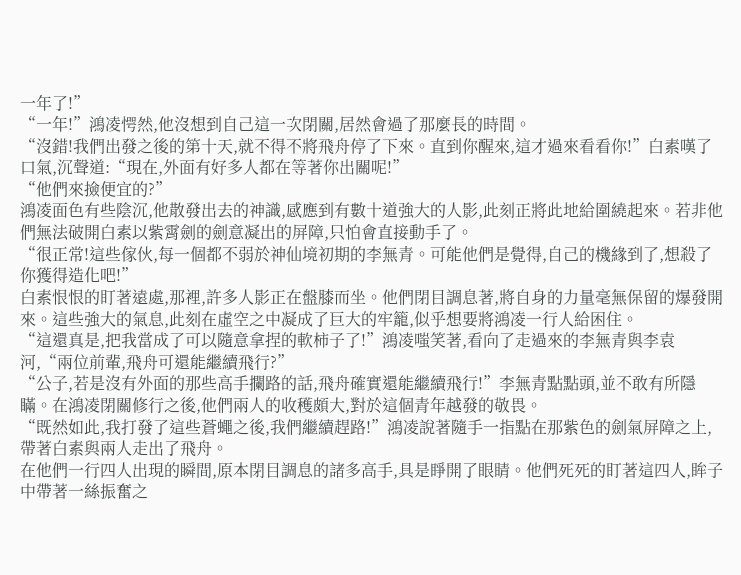一年了!”
“一年!”鴻凌愕然,他沒想到自己這一次閉關,居然會過了那麼長的時間。
“沒錯!我們出發之後的第十天,就不得不將飛舟停了下來。直到你醒來,這才過來看看你!”白素嘆了口氣,沉聲道:“現在,外面有好多人都在等著你出關呢!”
“他們來撿便宜的?”
鴻凌面色有些陰沉,他散發出去的神識,感應到有數十道強大的人影,此刻正將此地給圍繞起來。若非他們無法破開白素以紫霄劍的劍意凝出的屏障,只怕會直接動手了。
“很正常!這些傢伙,每一個都不弱於神仙境初期的李無青。可能他們是覺得,自己的機緣到了,想殺了你獲得造化吧!”
白素恨恨的盯著遠處,那裡,許多人影正在盤膝而坐。他們閉目調息著,將自身的力量毫無保留的爆發開來。這些強大的氣息,此刻在虛空之中凝成了巨大的牢籠,似乎想要將鴻凌一行人給困住。
“這還真是,把我當成了可以隨意拿捏的軟柿子了!”鴻凌嗤笑著,看向了走過來的李無青與李袁河,“兩位前輩,飛舟可還能繼續飛行?”
“公子,若是沒有外面的那些高手攔路的話,飛舟確實還能繼續飛行!”李無青點點頭,並不敢有所隱瞞。在鴻凌閉關修行之後,他們兩人的收穫頗大,對於這個青年越發的敬畏。
“既然如此,我打發了這些蒼蠅之後,我們繼續趕路!”鴻凌說著隨手一指點在那紫色的劍氣屏障之上,帶著白素與兩人走出了飛舟。
在他們一行四人出現的瞬間,原本閉目調息的諸多高手,具是睜開了眼睛。他們死死的盯著這四人,眸子中帶著一絲振奮之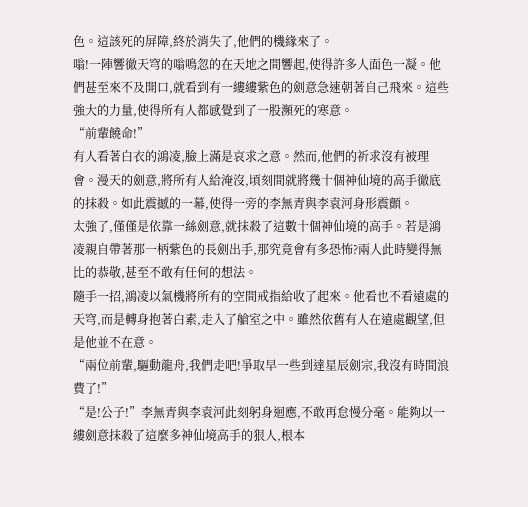色。這該死的屏障,終於消失了,他們的機緣來了。
嗡!一陣響徹天穹的嗡鳴忽的在天地之間響起,使得許多人面色一凝。他們甚至來不及開口,就看到有一縷縷紫色的劍意急速朝著自己飛來。這些強大的力量,使得所有人都感覺到了一股瀕死的寒意。
“前輩饒命!”
有人看著白衣的鴻凌,臉上滿是哀求之意。然而,他們的祈求沒有被理會。漫天的劍意,將所有人給淹沒,頃刻間就將幾十個神仙境的高手徹底的抹殺。如此震撼的一幕,使得一旁的李無青與李袁河身形震顫。
太強了,僅僅是依靠一絲劍意,就抹殺了這數十個神仙境的高手。若是鴻凌親自帶著那一柄紫色的長劍出手,那究竟會有多恐怖?兩人此時變得無比的恭敬,甚至不敢有任何的想法。
隨手一招,鴻凌以氣機將所有的空間戒指給收了起來。他看也不看遠處的天穹,而是轉身抱著白素,走入了艙室之中。雖然依舊有人在遠處觀望,但是他並不在意。
“兩位前輩,驅動龍舟,我們走吧!爭取早一些到達星辰劍宗,我沒有時間浪費了!”
“是!公子!”李無青與李袁河此刻躬身迴應,不敢再怠慢分毫。能夠以一縷劍意抹殺了這麼多神仙境高手的狠人,根本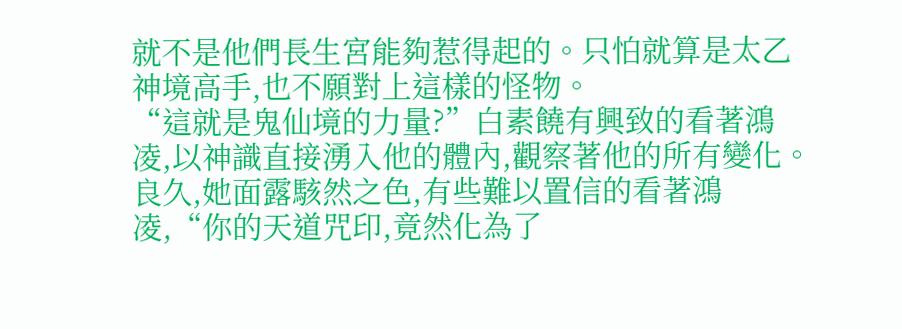就不是他們長生宮能夠惹得起的。只怕就算是太乙神境高手,也不願對上這樣的怪物。
“這就是鬼仙境的力量?”白素饒有興致的看著鴻凌,以神識直接湧入他的體內,觀察著他的所有變化。良久,她面露駭然之色,有些難以置信的看著鴻凌,“你的天道咒印,竟然化為了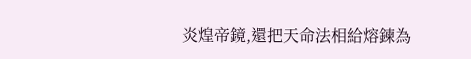炎煌帝鏡,還把天命法相給熔鍊為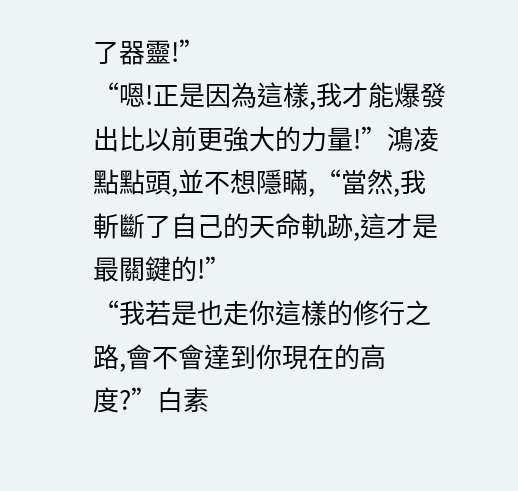了器靈!”
“嗯!正是因為這樣,我才能爆發出比以前更強大的力量!”鴻凌點點頭,並不想隱瞞,“當然,我斬斷了自己的天命軌跡,這才是最關鍵的!”
“我若是也走你這樣的修行之路,會不會達到你現在的高度?”白素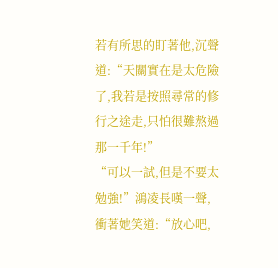若有所思的盯著他,沉聲道:“天關實在是太危險了,我若是按照尋常的修行之途走,只怕很難熬過那一千年!”
“可以一試,但是不要太勉強!”鴻凌長嘆一聲,衝著她笑道:“放心吧,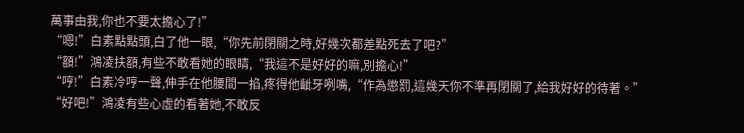萬事由我,你也不要太擔心了!”
“嗯!”白素點點頭,白了他一眼,“你先前閉關之時,好幾次都差點死去了吧?”
“額!”鴻凌扶額,有些不敢看她的眼睛,“我這不是好好的嘛,別擔心!”
“哼!”白素冷哼一聲,伸手在他腰間一掐,疼得他齜牙咧嘴,“作為懲罰,這幾天你不準再閉關了,給我好好的待著。”
“好吧!”鴻凌有些心虛的看著她,不敢反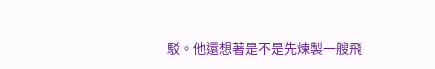駁。他還想著是不是先煉製一艘飛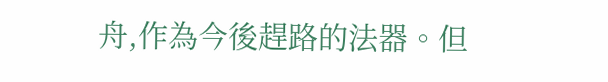舟,作為今後趕路的法器。但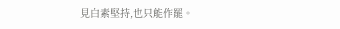見白素堅持,也只能作罷。